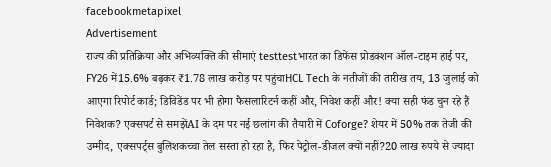facebookmetapixel
Advertisement
राज्य की प्रतिक्रिया और अभिव्यक्ति की सीमाएं testtestभारत का डिफेंस प्रोडक्शन ऑल-टाइम हाई पर, FY26 में15.6% बढ़कर ₹1.78 लाख करोड़ पर पहुंचाHCL Tech के नतीजों की तारीख तय, 13 जुलाई को आएगा रिपोर्ट कार्ड; डिविडेंड पर भी होगा फैसलारिटर्न कहीं और, निवेश कहीं और! क्या सही फंड चुन रहे हैं निवेशक? एक्सपर्ट से समझेंAI के दम पर नई छलांग की तैयारी में Coforge? शेयर में 50% तक तेजी की उम्मीद, एक्सपर्ट्स बुलिशकच्चा तेल सस्ता हो रहा है, फिर पेट्रोल-डीजल क्यों नहीं?20 लाख रुपये से ज्यादा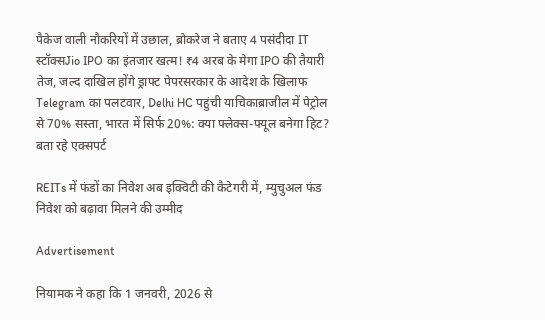पैकेज वाली नौकरियों में उछाल, ब्रोकरेज ने बताए 4 पसंदीदा IT स्टॉक्सJio IPO का इंतजार खत्म! ₹4 अरब के मेगा IPO की तैयारी तेज, जल्द दाखिल होंगे ड्राफ्ट पेपरसरकार के आदेश के खिलाफ Telegram का पलटवार, Delhi HC पहुंची याचिकाब्राजील में पेट्रोल से 70% सस्ता, भारत में सिर्फ 20%: क्या फ्लेक्स-फ्यूल बनेगा हिट? बता रहे एक्सपर्ट

REITs में फंडों का निवेश अब इक्विटी की कैटेगरी में, म्युचुअल फंड निवेश को बढ़ावा मिलने की उम्मीद

Advertisement

नियामक ने कहा कि 1 जनवरी, 2026 से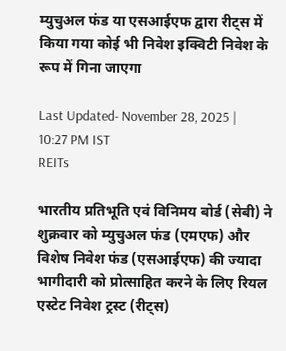म्युचुअल फंड या एसआईएफ द्वारा रीट्स में किया गया कोई भी निवेश इक्विटी निवेश के रूप में गिना जाएगा

Last Updated- November 28, 2025 | 10:27 PM IST
REITs

भारतीय प्रतिभूति एवं विनिमय बोर्ड (सेबी) ने शुक्रवार को म्युचुअल फंड (एमएफ) और विशेष निवेश फंड (एसआईएफ) की ज्यादा भागीदारी को प्रोत्साहित करने के लिए रियल एस्टेट निवेश ट्रस्ट (रीट्स)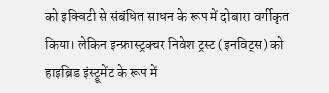को इक्विटी से संबंधित साधन के रूप में दोबारा वर्गीकृत किया। लेकिन इन्फ्रास्ट्रक्चर निवेश ट्रस्ट (इनविट्स) को हाइब्रिड इंस्ट्रूमेंट के रूप में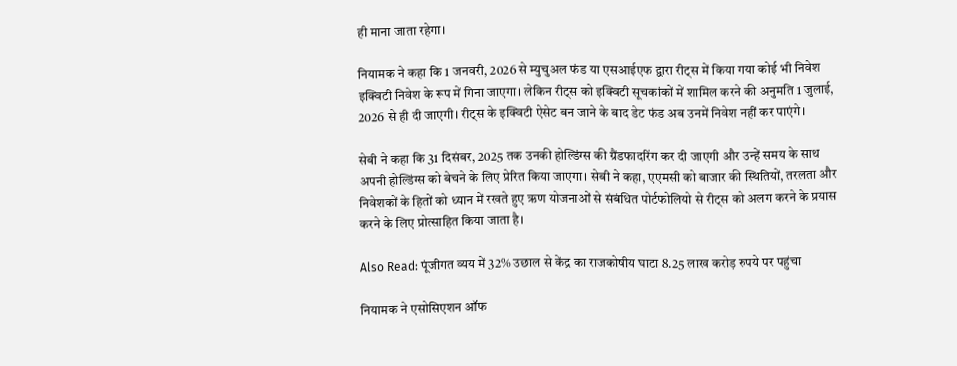ही माना जाता रहेगा।

नियामक ने कहा कि 1 जनवरी, 2026 से म्युचुअल फंड या एसआईएफ द्वारा रीट्स में किया गया कोई भी निवेश इक्विटी निवेश के रूप में गिना जाएगा। लेकिन रीट्स को इक्विटी सूचकांकों में शामिल करने की अनुमति 1 जुलाई, 2026 से ही दी जाएगी। रीट्स के इक्विटी ऐसेट बन जाने के बाद डेट फंड अब उनमें निवेश नहीं कर पाएंगे।

सेबी ने कहा कि 31 दिसंबर, 2025 तक उनकी होल्डिंग्स की ग्रैंडफादरिंग कर दी जाएगी और उन्हें समय के साथ अपनी होल्डिंग्स को बेचने के लिए प्रेरित किया जाएगा। सेबी ने कहा, एएमसी को बाजार की स्थितियों, तरलता और निवेशकों के हितों को ध्यान में रखते हुए ऋण योजनाओं से संबंधित पोर्टफोलियो से रीट्स को अलग करने के प्रयास करने के लिए प्रोत्साहित किया जाता है।

Also Read: पूंजीगत व्यय में 32% उछाल से केंद्र का राजकोषीय घाटा 8.25 लाख करोड़ रुपये पर पहुंचा

नियामक ने एसोसिएशन ऑफ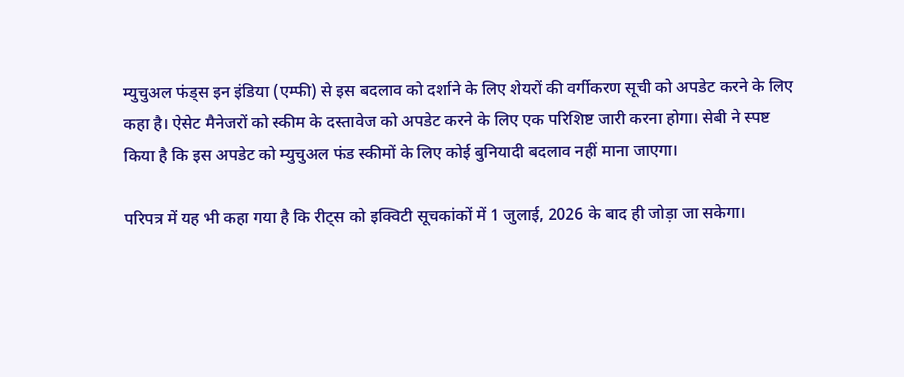म्युचुअल फंड्स इन इंडिया (एम्फी) से इस बदलाव को दर्शाने के लिए शेयरों की वर्गीकरण सूची को अपडेट करने के लिए कहा है। ऐसेट मैनेजरों को स्कीम के दस्तावेज को अपडेट करने के लिए एक परिशिष्ट जारी करना होगा। सेबी ने स्पष्ट किया है कि इस अपडेट को म्युचुअल फंड स्कीमों के लिए कोई बुनियादी बदलाव नहीं माना जाएगा।

परिपत्र में यह भी कहा गया है कि रीट्स को इक्विटी सूचकांकों में 1 जुलाई, 2026 के बाद ही जोड़ा जा सकेगा।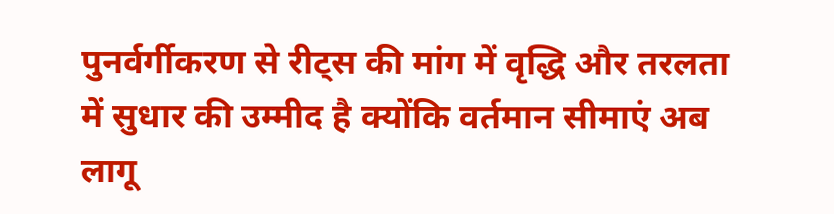पुनर्वर्गीकरण से रीट्स की मांग में वृद्धि और तरलता में सुधार की उम्मीद है क्योंकि वर्तमान सीमाएं अब लागू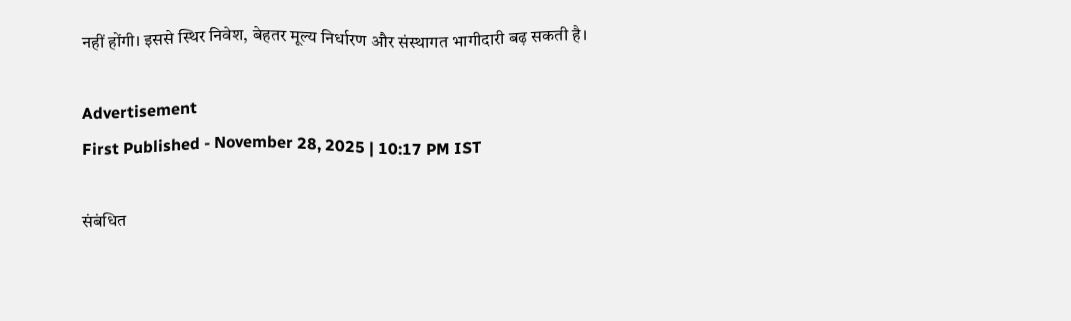नहीं होंगी। इससे स्थिर निवेश, बेहतर मूल्य निर्धारण और संस्थागत भागीदारी बढ़ सकती है।

Advertisement
First Published - November 28, 2025 | 10:17 PM IST

संबंधित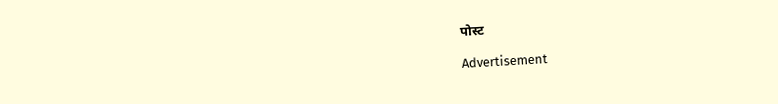पोस्ट

Advertisement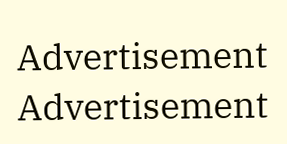Advertisement
Advertisement